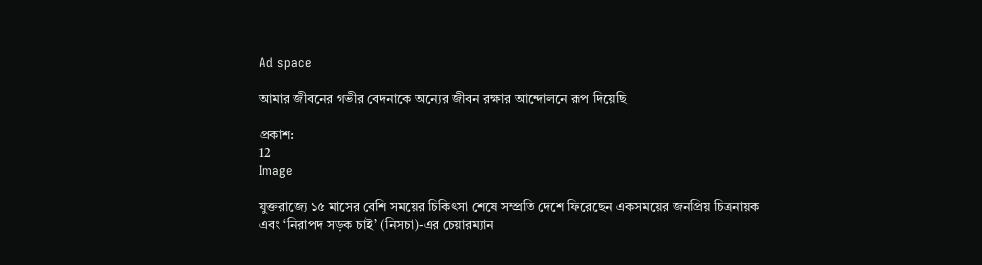Ad space

আমার জীবনের গভীর বেদনাকে অন্যের জীবন রক্ষার আন্দোলনে রূপ দিয়েছি

প্রকাশ:
12
Image

যুক্তরাজ্যে ১৫ মাসের বেশি সময়ের চিকিৎসা শেষে সম্প্রতি দেশে ফিরেছেন একসময়ের জনপ্রিয় চিত্রনায়ক এবং ‘নিরাপদ সড়ক চাই’ (নিসচা)-এর চেয়ারম্যান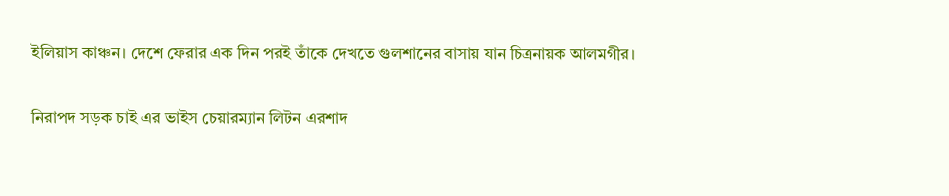ইলিয়াস কাঞ্চন। দেশে ফেরার এক দিন পরই তাঁকে দেখতে গুলশানের বাসায় যান চিত্রনায়ক আলমগীর।

নিরাপদ সড়ক চাই এর ভাইস চেয়ারম্যান লিটন এরশাদ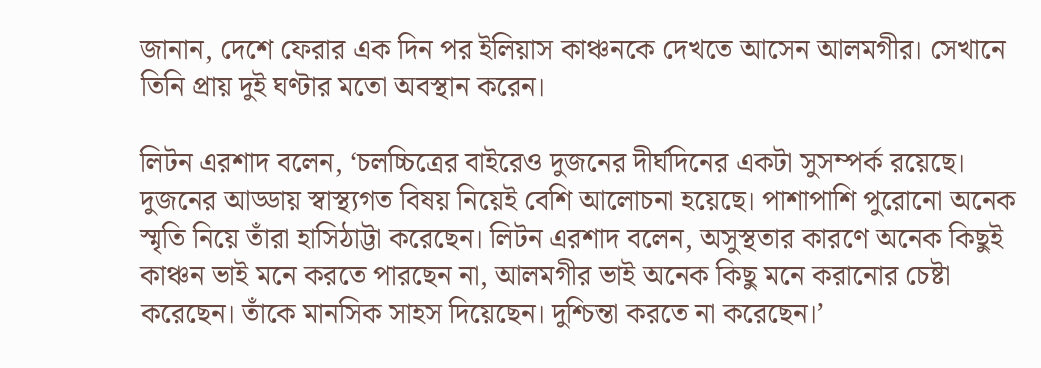জানান, দেশে ফেরার এক দিন পর ইলিয়াস কাঞ্চনকে দেখতে আসেন আলমগীর। সেখানে তিনি প্রায় দুই ঘণ্টার মতো অবস্থান করেন।

লিটন এরশাদ বলেন, ‘চলচ্চিত্রের বাইরেও দুজনের দীর্ঘদিনের একটা সুসম্পর্ক রয়েছে। দুজনের আড্ডায় স্বাস্থ্যগত বিষয় নিয়েই বেশি আলোচনা হয়েছে। পাশাপাশি পুরোনো অনেক স্মৃতি নিয়ে তাঁরা হাসিঠাট্টা করেছেন। লিটন এরশাদ বলেন, অসুস্থতার কারণে অনেক কিছুই কাঞ্চন ভাই মনে করতে পারছেন না, আলমগীর ভাই অনেক কিছু মনে করানোর চেষ্টা করেছেন। তাঁকে মানসিক সাহস দিয়েছেন। দুশ্চিন্তা করতে না করেছেন।’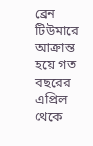ব্রেন টিউমারে আক্রান্ত হয়ে গত বছরের এপ্রিল থেকে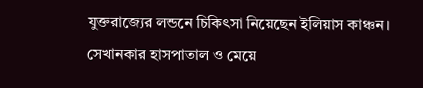যুক্তরাজ্যের লন্ডনে চিকিৎসা নিয়েছেন ইলিয়াস কাঞ্চন। সেখানকার হাসপাতাল ও মেয়ে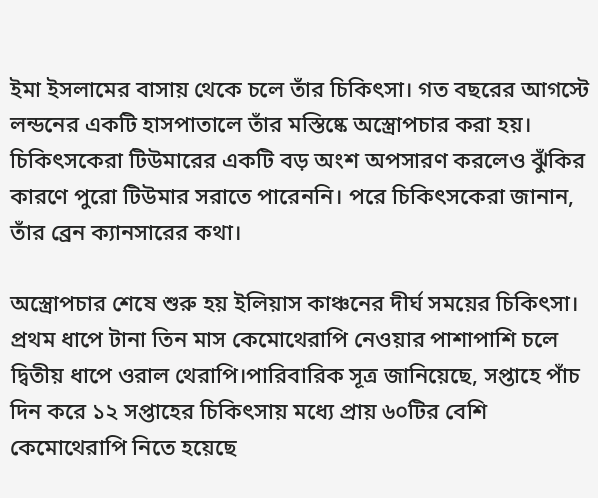ইমা ইসলামের বাসায় থেকে চলে তাঁর চিকিৎসা। গত বছরের আগস্টে লন্ডনের একটি হাসপাতালে তাঁর মস্তিষ্কে অস্ত্রোপচার করা হয়। চিকিৎসকেরা টিউমারের একটি বড় অংশ অপসারণ করলেও ঝুঁকির কারণে পুরো টিউমার সরাতে পারেননি। পরে চিকিৎসকেরা জানান, তাঁর ব্রেন ক্যানসারের কথা।

অস্ত্রোপচার শেষে শুরু হয় ইলিয়াস কাঞ্চনের দীর্ঘ সময়ের চিকিৎসা। প্রথম ধাপে টানা তিন মাস কেমোথেরাপি নেওয়ার পাশাপাশি চলে দ্বিতীয় ধাপে ওরাল থেরাপি।পারিবারিক সূত্র জানিয়েছে, সপ্তাহে পাঁচ দিন করে ১২ সপ্তাহের চিকিৎসায় মধ্যে প্রায় ৬০টির বেশি কেমোথেরাপি নিতে হয়েছে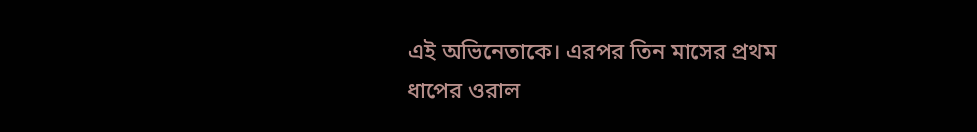এই অভিনেতাকে। এরপর তিন মাসের প্রথম ধাপের ওরাল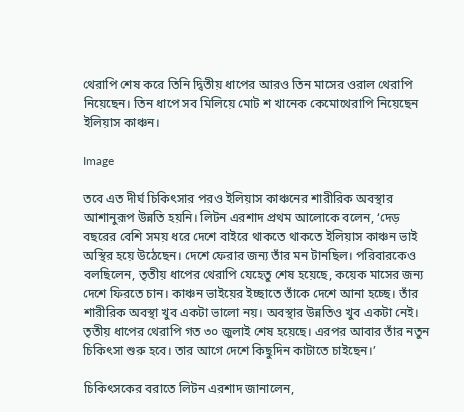থেরাপি শেষ করে তিনি দ্বিতীয় ধাপের আরও তিন মাসের ওরাল থেরাপি নিয়েছেন। তিন ধাপে সব মিলিয়ে মোট শ খানেক কেমোথেরাপি নিয়েছেন ইলিয়াস কাঞ্চন।

Image

তবে এত দীর্ঘ চিকিৎসার পরও ইলিয়াস কাঞ্চনের শারীরিক অবস্থার আশানুরূপ উন্নতি হয়নি। লিটন এরশাদ প্রথম আলোকে বলেন, ‘দেড় বছরের বেশি সময় ধরে দেশে বাইরে থাকতে থাকতে ইলিয়াস কাঞ্চন ভাই অস্থির হয়ে উঠেছেন। দেশে ফেরার জন্য তাঁর মন টানছিল। পরিবারকেও বলছিলেন, তৃতীয় ধাপের থেরাপি যেহেতু শেষ হয়েছে, কয়েক মাসের জন্য দেশে ফিরতে চান। কাঞ্চন ভাইয়ের ইচ্ছাতে তাঁকে দেশে আনা হচ্ছে। তাঁর শারীরিক অবস্থা খুব একটা ভালো নয়। অবস্থার উন্নতিও খুব একটা নেই। তৃতীয় ধাপের থেরাপি গত ৩০ জুলাই শেষ হয়েছে। এরপর আবার তাঁর নতুন চিকিৎসা শুরু হবে। তার আগে দেশে কিছুদিন কাটাতে চাইছেন।’

চিকিৎসকের বরাতে লিটন এরশাদ জানালেন,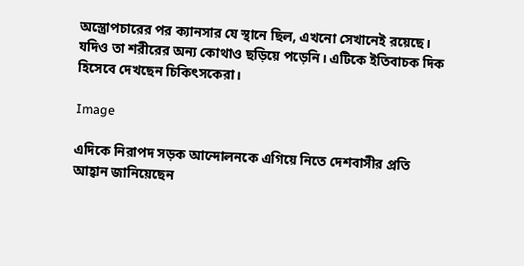অস্ত্রোপচারের পর ক্যানসার যে স্থানে ছিল, এখনো সেখানেই রয়েছে। যদিও তা শরীরের অন্য কোথাও ছড়িয়ে পড়েনি। এটিকে ইতিবাচক দিক হিসেবে দেখছেন চিকিৎসকেরা।

Image

এদিকে নিরাপদ সড়ক আন্দোলনকে এগিয়ে নিতে দেশবাসীর প্রতি আহ্বান জানিয়েছেন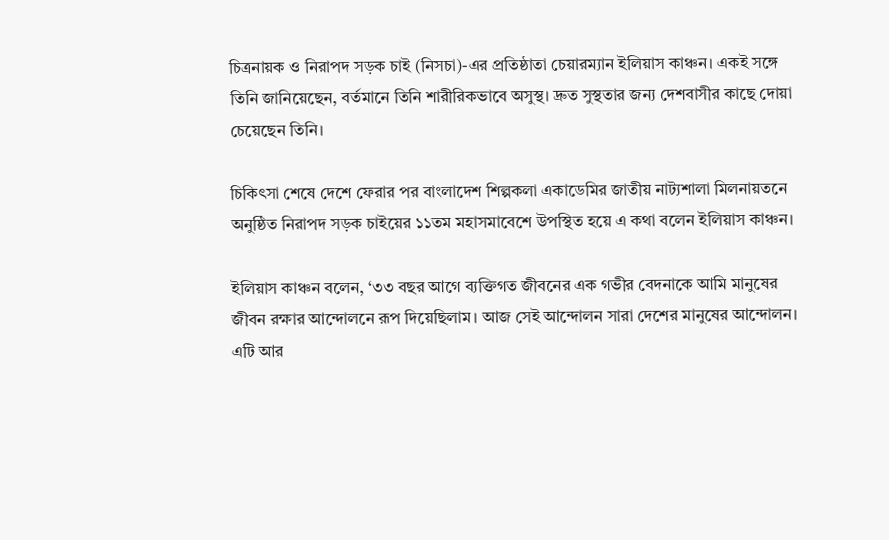চিত্রনায়ক ও নিরাপদ সড়ক চাই (নিসচা)-এর প্রতিষ্ঠাতা চেয়ারম্যান ইলিয়াস কাঞ্চন। একই সঙ্গে তিনি জানিয়েছেন, বর্তমানে তিনি শারীরিকভাবে অসুস্থ। দ্রুত সুস্থতার জন্য দেশবাসীর কাছে দোয়া চেয়েছেন তিনি।

চিকিৎসা শেষে দেশে ফেরার পর বাংলাদেশ শিল্পকলা একাডেমির জাতীয় নাট্যশালা মিলনায়তনে অনুষ্ঠিত নিরাপদ সড়ক চাইয়ের ১১তম মহাসমাবেশে উপস্থিত হয়ে এ কথা বলেন ইলিয়াস কাঞ্চন।

ইলিয়াস কাঞ্চন বলেন, ‘৩৩ বছর আগে ব্যক্তিগত জীবনের এক গভীর বেদনাকে আমি মানুষের জীবন রক্ষার আন্দোলনে রূপ দিয়েছিলাম। আজ সেই আন্দোলন সারা দেশের মানুষের আন্দোলন। এটি আর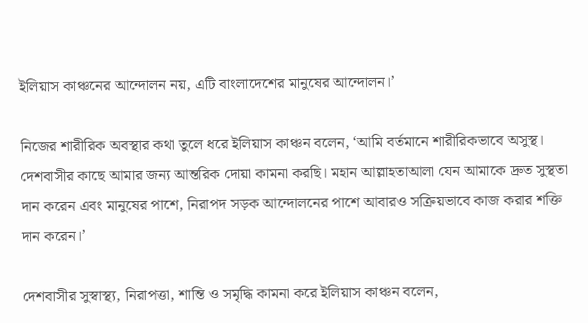ইলিয়াস কাঞ্চনের আন্দোলন নয়, এটি বাংলাদেশের মানুষের আন্দোলন।’

নিজের শারীরিক অবস্থার কথা তুলে ধরে ইলিয়াস কাঞ্চন বলেন, ‘আমি বর্তমানে শারীরিকভাবে অসুস্থ। দেশবাসীর কাছে আমার জন্য আন্তরিক দোয়া কামনা করছি। মহান আল্লাহতাআলা যেন আমাকে দ্রুত সুস্থতা দান করেন এবং মানুষের পাশে, নিরাপদ সড়ক আন্দোলনের পাশে আবারও সক্রিয়ভাবে কাজ করার শক্তি দান করেন।’

দেশবাসীর সুস্বাস্থ্য, নিরাপত্তা, শান্তি ও সমৃদ্ধি কামনা করে ইলিয়াস কাঞ্চন বলেন,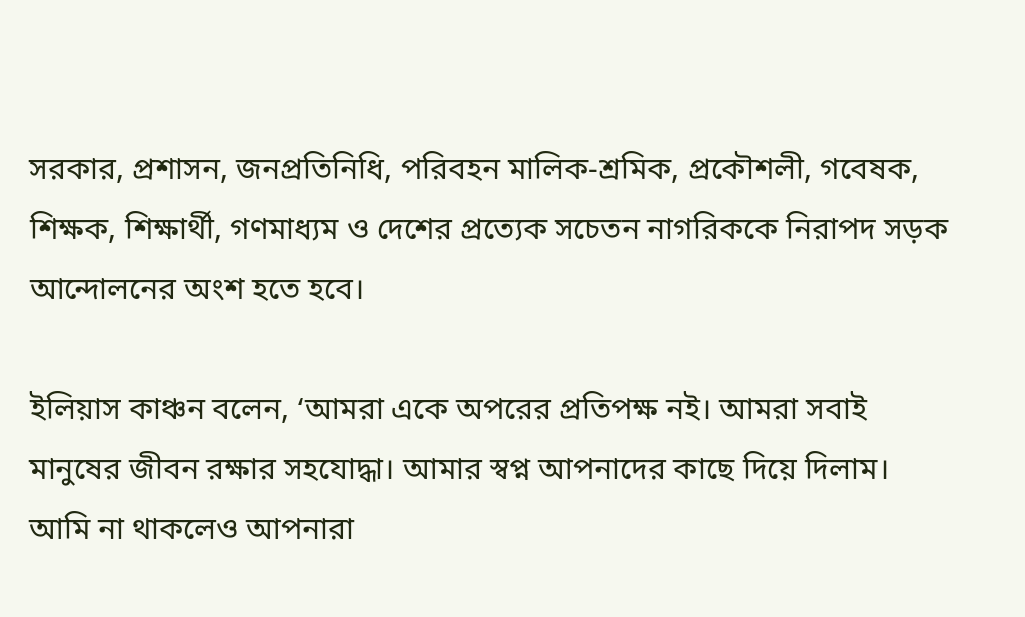সরকার, প্রশাসন, জনপ্রতিনিধি, পরিবহন মালিক-শ্রমিক, প্রকৌশলী, গবেষক, শিক্ষক, শিক্ষার্থী, গণমাধ্যম ও দেশের প্রত্যেক সচেতন নাগরিককে নিরাপদ সড়ক আন্দোলনের অংশ হতে হবে।

ইলিয়াস কাঞ্চন বলেন, ‘আমরা একে অপরের প্রতিপক্ষ নই। আমরা সবাই মানুষের জীবন রক্ষার সহযোদ্ধা। আমার স্বপ্ন আপনাদের কাছে দিয়ে দিলাম। আমি না থাকলেও আপনারা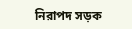নিরাপদ সড়ক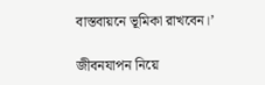বাস্তবায়নে ভূমিকা রাখবেন।’

জীবনযাপন নিয়ে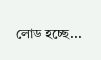লোড হচ্ছে...